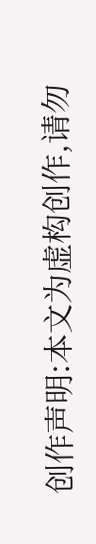创作声明:本文为虚构创作,请勿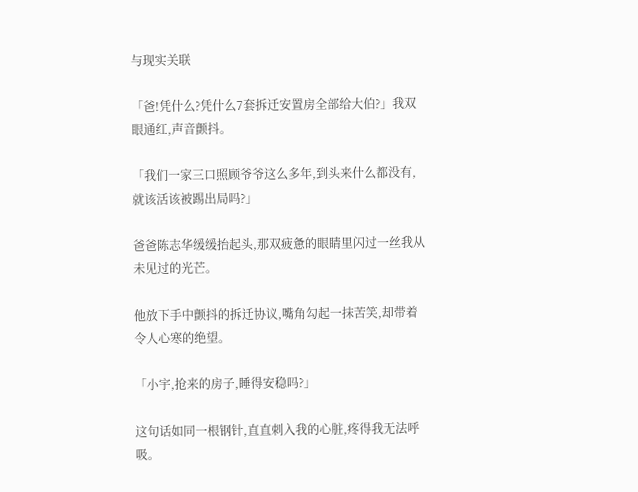与现实关联

「爸!凭什么?凭什么7套拆迁安置房全部给大伯?」我双眼通红,声音颤抖。

「我们一家三口照顾爷爷这么多年,到头来什么都没有,就该活该被踢出局吗?」

爸爸陈志华缓缓抬起头,那双疲惫的眼睛里闪过一丝我从未见过的光芒。

他放下手中颤抖的拆迁协议,嘴角勾起一抹苦笑,却带着令人心寒的绝望。

「小宇,抢来的房子,睡得安稳吗?」

这句话如同一根钢针,直直刺入我的心脏,疼得我无法呼吸。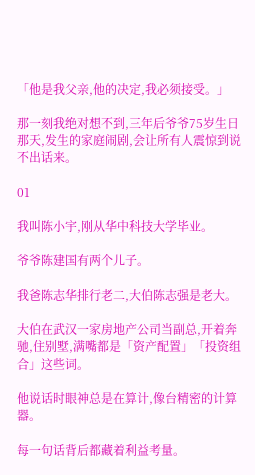「他是我父亲,他的决定,我必须接受。」

那一刻我绝对想不到,三年后爷爷75岁生日那天,发生的家庭闹剧,会让所有人震惊到说不出话来。

01

我叫陈小宇,刚从华中科技大学毕业。

爷爷陈建国有两个儿子。

我爸陈志华排行老二,大伯陈志强是老大。

大伯在武汉一家房地产公司当副总,开着奔驰,住别墅,满嘴都是「资产配置」「投资组合」这些词。

他说话时眼神总是在算计,像台精密的计算器。

每一句话背后都藏着利益考量。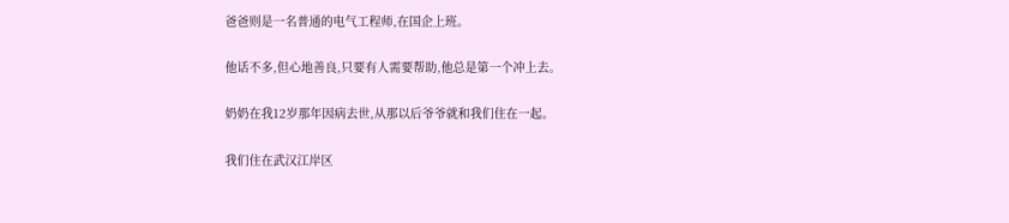爸爸则是一名普通的电气工程师,在国企上班。

他话不多,但心地善良,只要有人需要帮助,他总是第一个冲上去。

奶奶在我12岁那年因病去世,从那以后爷爷就和我们住在一起。

我们住在武汉江岸区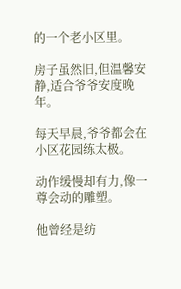的一个老小区里。

房子虽然旧,但温馨安静,适合爷爷安度晚年。

每天早晨,爷爷都会在小区花园练太极。

动作缓慢却有力,像一尊会动的雕塑。

他曾经是纺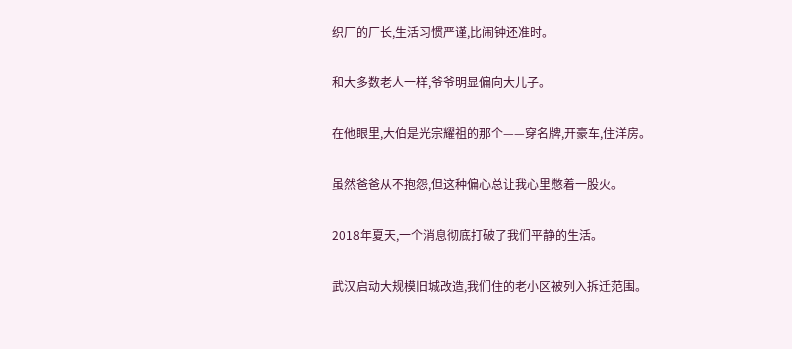织厂的厂长,生活习惯严谨,比闹钟还准时。

和大多数老人一样,爷爷明显偏向大儿子。

在他眼里,大伯是光宗耀祖的那个——穿名牌,开豪车,住洋房。

虽然爸爸从不抱怨,但这种偏心总让我心里憋着一股火。

2018年夏天,一个消息彻底打破了我们平静的生活。

武汉启动大规模旧城改造,我们住的老小区被列入拆迁范围。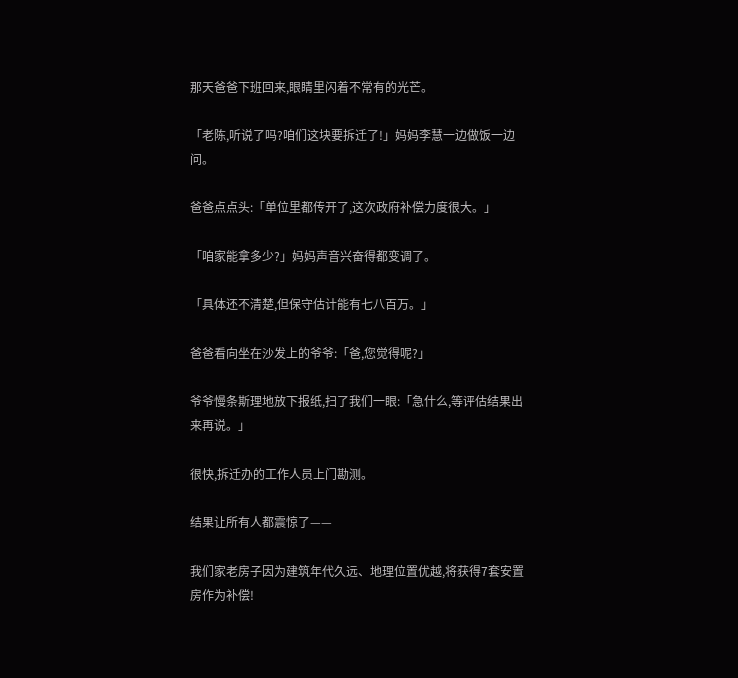那天爸爸下班回来,眼睛里闪着不常有的光芒。

「老陈,听说了吗?咱们这块要拆迁了!」妈妈李慧一边做饭一边问。

爸爸点点头:「单位里都传开了,这次政府补偿力度很大。」

「咱家能拿多少?」妈妈声音兴奋得都变调了。

「具体还不清楚,但保守估计能有七八百万。」

爸爸看向坐在沙发上的爷爷:「爸,您觉得呢?」

爷爷慢条斯理地放下报纸,扫了我们一眼:「急什么,等评估结果出来再说。」

很快,拆迁办的工作人员上门勘测。

结果让所有人都震惊了——

我们家老房子因为建筑年代久远、地理位置优越,将获得7套安置房作为补偿!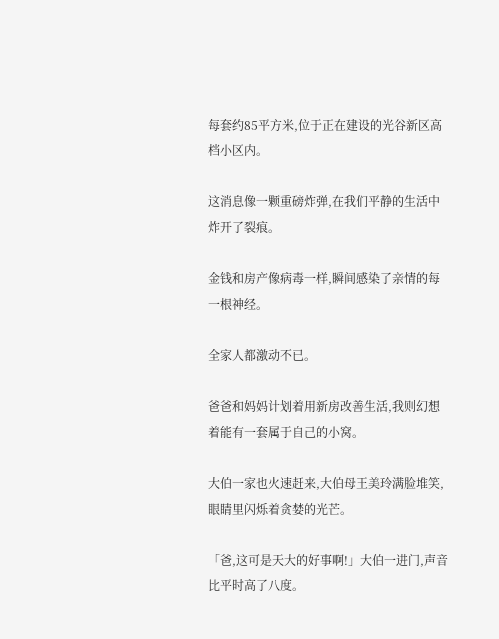每套约85平方米,位于正在建设的光谷新区高档小区内。

这消息像一颗重磅炸弹,在我们平静的生活中炸开了裂痕。

金钱和房产像病毒一样,瞬间感染了亲情的每一根神经。

全家人都激动不已。

爸爸和妈妈计划着用新房改善生活,我则幻想着能有一套属于自己的小窝。

大伯一家也火速赶来,大伯母王美玲满脸堆笑,眼睛里闪烁着贪婪的光芒。

「爸,这可是天大的好事啊!」大伯一进门,声音比平时高了八度。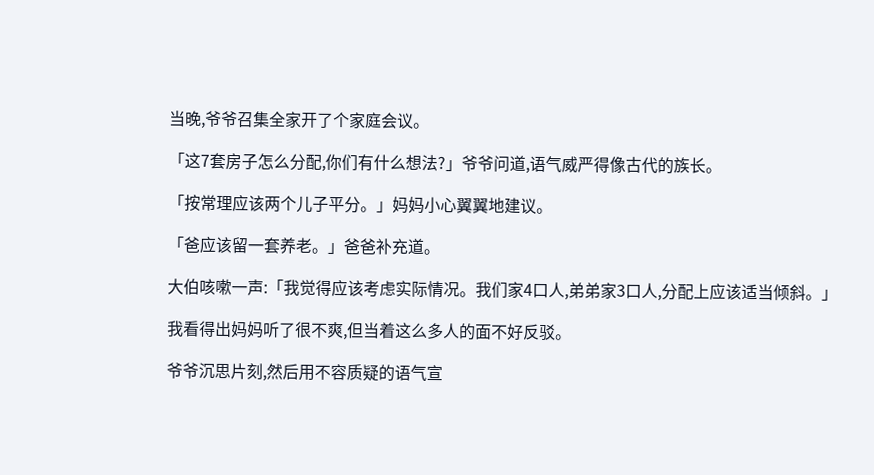当晚,爷爷召集全家开了个家庭会议。

「这7套房子怎么分配,你们有什么想法?」爷爷问道,语气威严得像古代的族长。

「按常理应该两个儿子平分。」妈妈小心翼翼地建议。

「爸应该留一套养老。」爸爸补充道。

大伯咳嗽一声:「我觉得应该考虑实际情况。我们家4口人,弟弟家3口人,分配上应该适当倾斜。」

我看得出妈妈听了很不爽,但当着这么多人的面不好反驳。

爷爷沉思片刻,然后用不容质疑的语气宣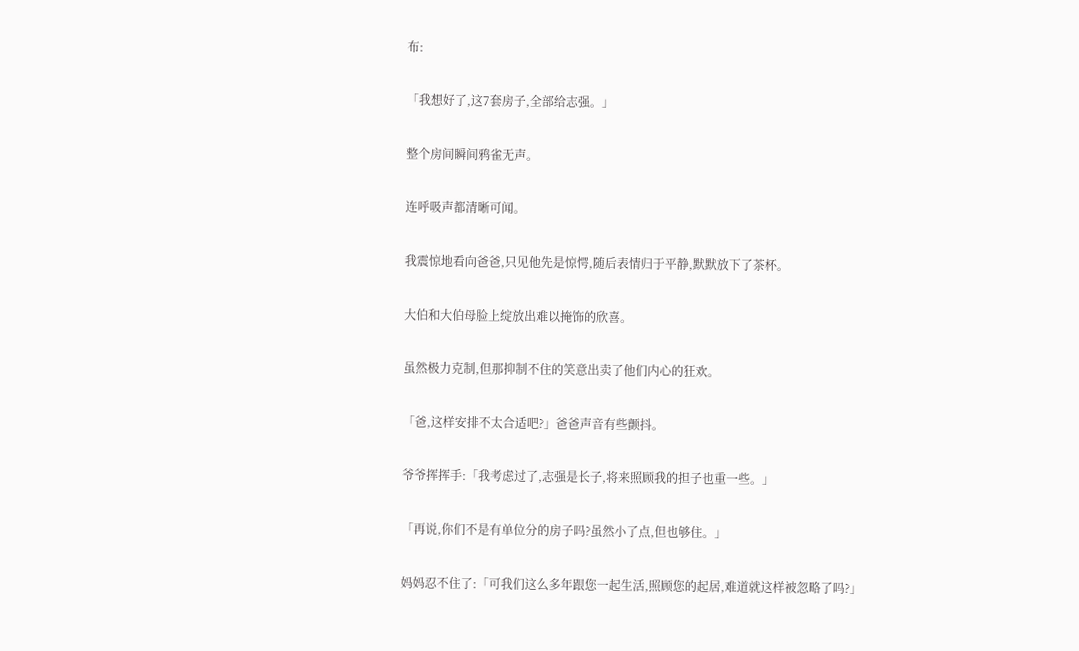布:

「我想好了,这7套房子,全部给志强。」

整个房间瞬间鸦雀无声。

连呼吸声都清晰可闻。

我震惊地看向爸爸,只见他先是惊愕,随后表情归于平静,默默放下了茶杯。

大伯和大伯母脸上绽放出难以掩饰的欣喜。

虽然极力克制,但那抑制不住的笑意出卖了他们内心的狂欢。

「爸,这样安排不太合适吧?」爸爸声音有些颤抖。

爷爷挥挥手:「我考虑过了,志强是长子,将来照顾我的担子也重一些。」

「再说,你们不是有单位分的房子吗?虽然小了点,但也够住。」

妈妈忍不住了:「可我们这么多年跟您一起生活,照顾您的起居,难道就这样被忽略了吗?」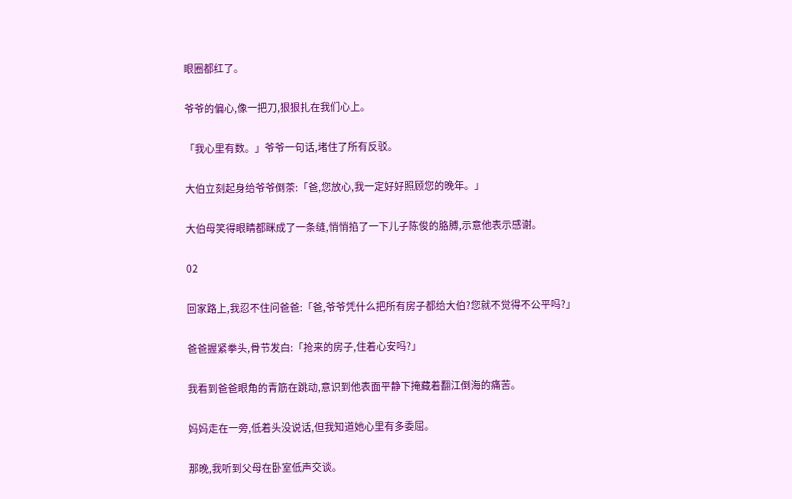眼圈都红了。

爷爷的偏心,像一把刀,狠狠扎在我们心上。

「我心里有数。」爷爷一句话,堵住了所有反驳。

大伯立刻起身给爷爷倒茶:「爸,您放心,我一定好好照顾您的晚年。」

大伯母笑得眼睛都眯成了一条缝,悄悄掐了一下儿子陈俊的胳膊,示意他表示感谢。

02

回家路上,我忍不住问爸爸:「爸,爷爷凭什么把所有房子都给大伯?您就不觉得不公平吗?」

爸爸握紧拳头,骨节发白:「抢来的房子,住着心安吗?」

我看到爸爸眼角的青筋在跳动,意识到他表面平静下掩藏着翻江倒海的痛苦。

妈妈走在一旁,低着头没说话,但我知道她心里有多委屈。

那晚,我听到父母在卧室低声交谈。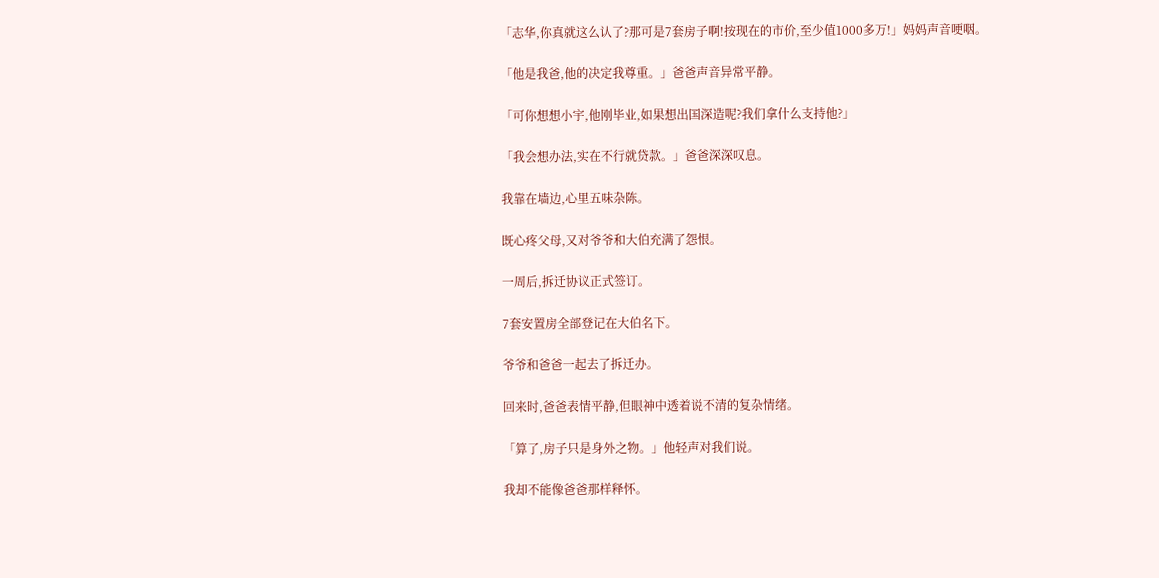「志华,你真就这么认了?那可是7套房子啊!按现在的市价,至少值1000多万!」妈妈声音哽咽。

「他是我爸,他的决定我尊重。」爸爸声音异常平静。

「可你想想小宇,他刚毕业,如果想出国深造呢?我们拿什么支持他?」

「我会想办法,实在不行就贷款。」爸爸深深叹息。

我靠在墙边,心里五味杂陈。

既心疼父母,又对爷爷和大伯充满了怨恨。

一周后,拆迁协议正式签订。

7套安置房全部登记在大伯名下。

爷爷和爸爸一起去了拆迁办。

回来时,爸爸表情平静,但眼神中透着说不清的复杂情绪。

「算了,房子只是身外之物。」他轻声对我们说。

我却不能像爸爸那样释怀。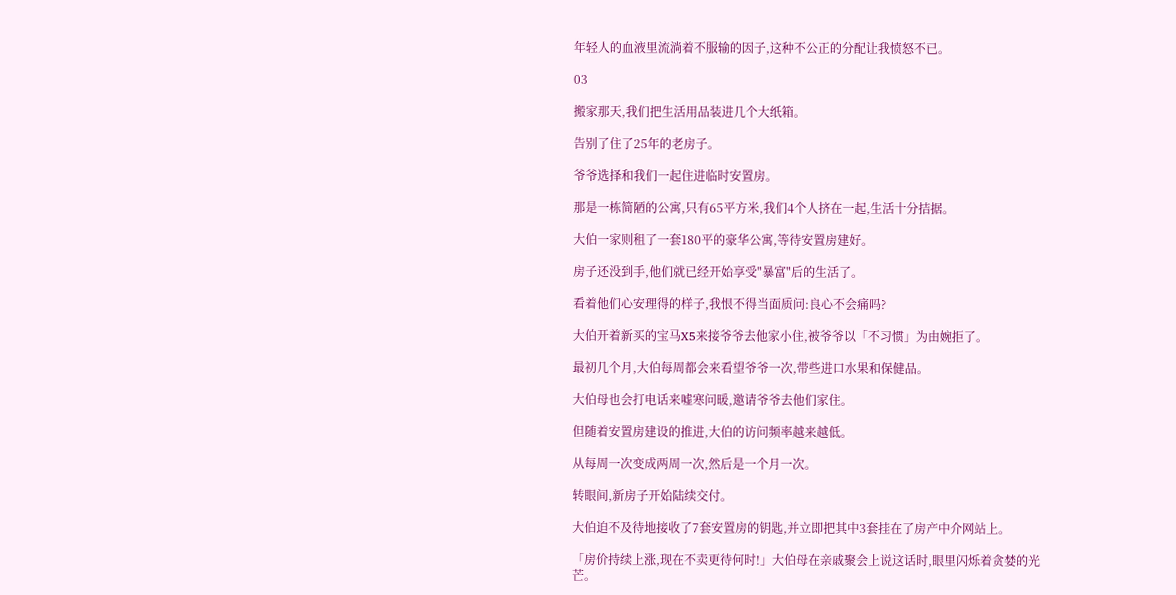年轻人的血液里流淌着不服输的因子,这种不公正的分配让我愤怒不已。

03

搬家那天,我们把生活用品装进几个大纸箱。

告别了住了25年的老房子。

爷爷选择和我们一起住进临时安置房。

那是一栋简陋的公寓,只有65平方米,我们4个人挤在一起,生活十分拮据。

大伯一家则租了一套180平的豪华公寓,等待安置房建好。

房子还没到手,他们就已经开始享受"暴富"后的生活了。

看着他们心安理得的样子,我恨不得当面质问:良心不会痛吗?

大伯开着新买的宝马X5来接爷爷去他家小住,被爷爷以「不习惯」为由婉拒了。

最初几个月,大伯每周都会来看望爷爷一次,带些进口水果和保健品。

大伯母也会打电话来嘘寒问暖,邀请爷爷去他们家住。

但随着安置房建设的推进,大伯的访问频率越来越低。

从每周一次变成两周一次,然后是一个月一次。

转眼间,新房子开始陆续交付。

大伯迫不及待地接收了7套安置房的钥匙,并立即把其中3套挂在了房产中介网站上。

「房价持续上涨,现在不卖更待何时!」大伯母在亲戚聚会上说这话时,眼里闪烁着贪婪的光芒。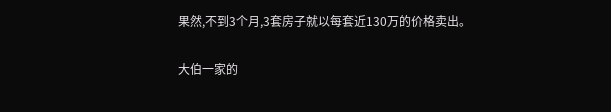果然,不到3个月,3套房子就以每套近130万的价格卖出。

大伯一家的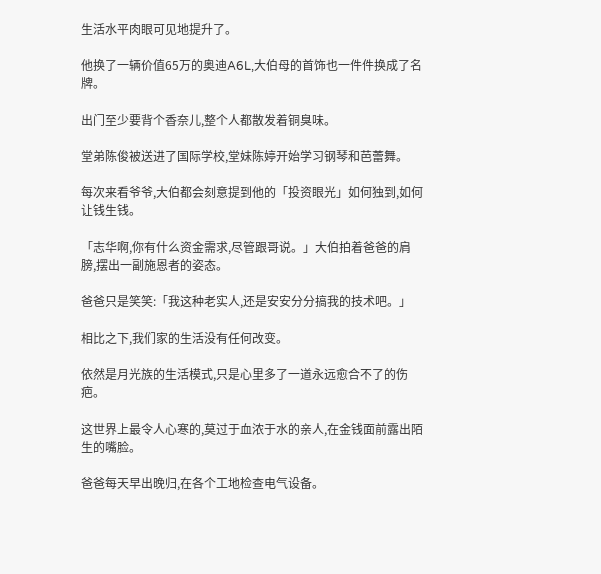生活水平肉眼可见地提升了。

他换了一辆价值65万的奥迪A6L,大伯母的首饰也一件件换成了名牌。

出门至少要背个香奈儿,整个人都散发着铜臭味。

堂弟陈俊被送进了国际学校,堂妹陈婷开始学习钢琴和芭蕾舞。

每次来看爷爷,大伯都会刻意提到他的「投资眼光」如何独到,如何让钱生钱。

「志华啊,你有什么资金需求,尽管跟哥说。」大伯拍着爸爸的肩膀,摆出一副施恩者的姿态。

爸爸只是笑笑:「我这种老实人,还是安安分分搞我的技术吧。」

相比之下,我们家的生活没有任何改变。

依然是月光族的生活模式,只是心里多了一道永远愈合不了的伤疤。

这世界上最令人心寒的,莫过于血浓于水的亲人,在金钱面前露出陌生的嘴脸。

爸爸每天早出晚归,在各个工地检查电气设备。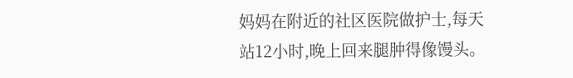妈妈在附近的社区医院做护士,每天站12小时,晚上回来腿肿得像馒头。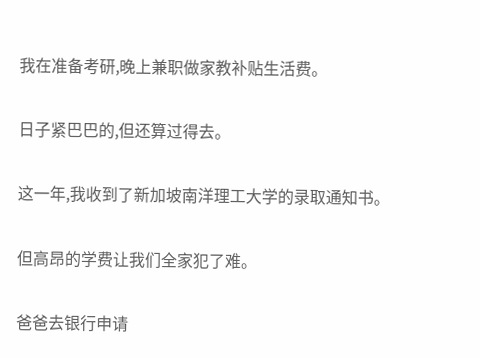我在准备考研,晚上兼职做家教补贴生活费。

日子紧巴巴的,但还算过得去。

这一年,我收到了新加坡南洋理工大学的录取通知书。

但高昂的学费让我们全家犯了难。

爸爸去银行申请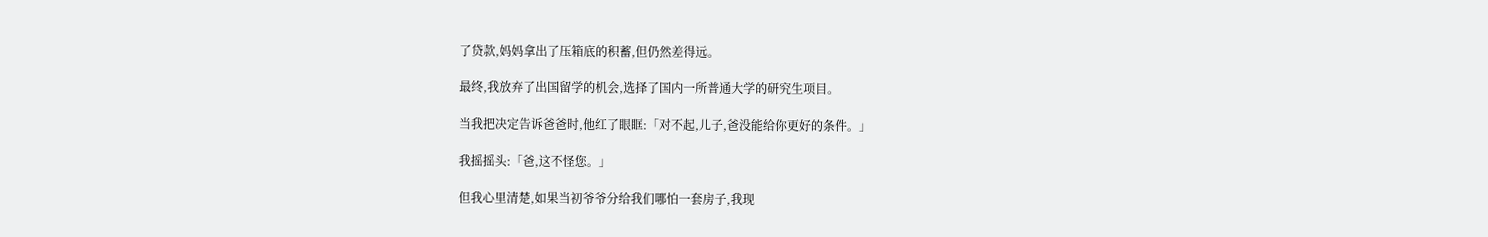了贷款,妈妈拿出了压箱底的积蓄,但仍然差得远。

最终,我放弃了出国留学的机会,选择了国内一所普通大学的研究生项目。

当我把决定告诉爸爸时,他红了眼眶:「对不起,儿子,爸没能给你更好的条件。」

我摇摇头:「爸,这不怪您。」

但我心里清楚,如果当初爷爷分给我们哪怕一套房子,我现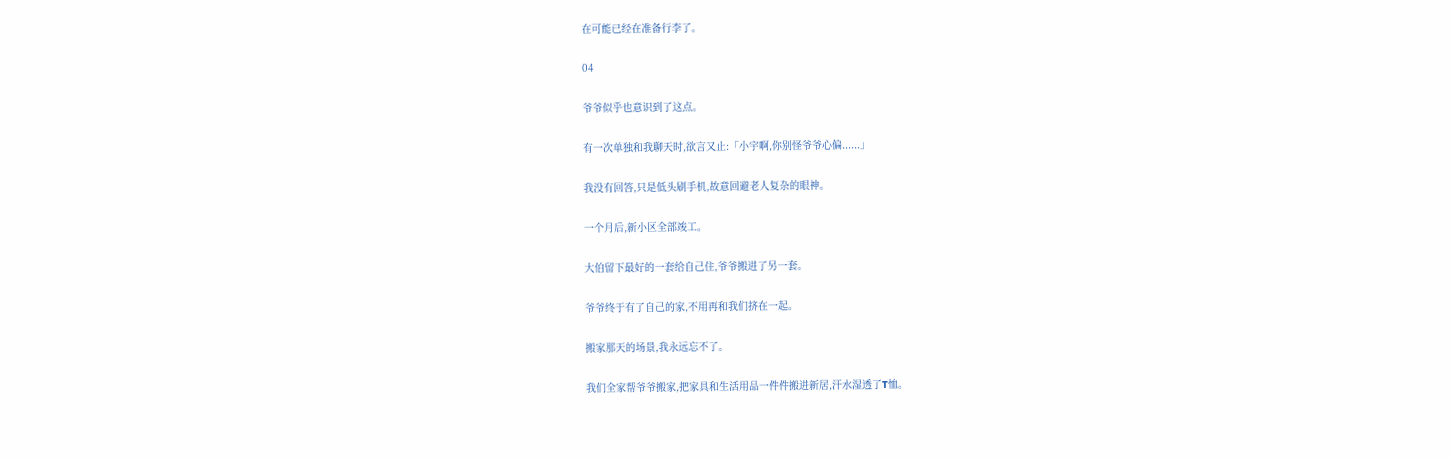在可能已经在准备行李了。

04

爷爷似乎也意识到了这点。

有一次单独和我聊天时,欲言又止:「小宇啊,你别怪爷爷心偏......」

我没有回答,只是低头刷手机,故意回避老人复杂的眼神。

一个月后,新小区全部竣工。

大伯留下最好的一套给自己住,爷爷搬进了另一套。

爷爷终于有了自己的家,不用再和我们挤在一起。

搬家那天的场景,我永远忘不了。

我们全家帮爷爷搬家,把家具和生活用品一件件搬进新居,汗水湿透了T恤。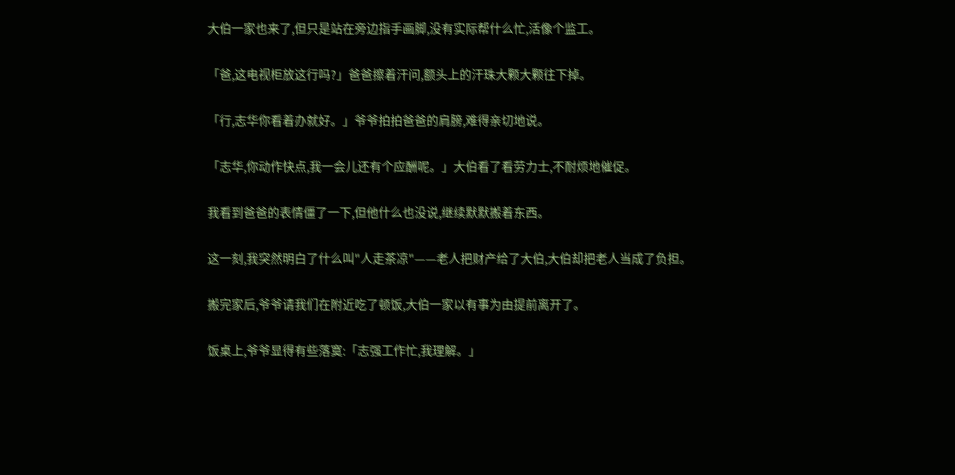大伯一家也来了,但只是站在旁边指手画脚,没有实际帮什么忙,活像个监工。

「爸,这电视柜放这行吗?」爸爸擦着汗问,额头上的汗珠大颗大颗往下掉。

「行,志华你看着办就好。」爷爷拍拍爸爸的肩膀,难得亲切地说。

「志华,你动作快点,我一会儿还有个应酬呢。」大伯看了看劳力士,不耐烦地催促。

我看到爸爸的表情僵了一下,但他什么也没说,继续默默搬着东西。

这一刻,我突然明白了什么叫"人走茶凉"——老人把财产给了大伯,大伯却把老人当成了负担。

搬完家后,爷爷请我们在附近吃了顿饭,大伯一家以有事为由提前离开了。

饭桌上,爷爷显得有些落寞:「志强工作忙,我理解。」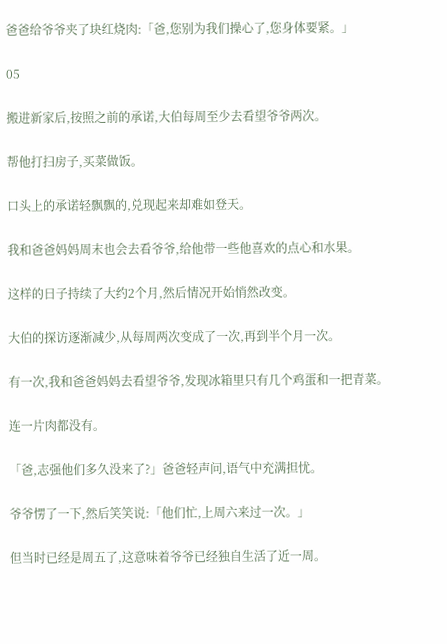爸爸给爷爷夹了块红烧肉:「爸,您别为我们操心了,您身体要紧。」

05

搬进新家后,按照之前的承诺,大伯每周至少去看望爷爷两次。

帮他打扫房子,买菜做饭。

口头上的承诺轻飘飘的,兑现起来却难如登天。

我和爸爸妈妈周末也会去看爷爷,给他带一些他喜欢的点心和水果。

这样的日子持续了大约2个月,然后情况开始悄然改变。

大伯的探访逐渐减少,从每周两次变成了一次,再到半个月一次。

有一次,我和爸爸妈妈去看望爷爷,发现冰箱里只有几个鸡蛋和一把青菜。

连一片肉都没有。

「爸,志强他们多久没来了?」爸爸轻声问,语气中充满担忧。

爷爷愣了一下,然后笑笑说:「他们忙,上周六来过一次。」

但当时已经是周五了,这意味着爷爷已经独自生活了近一周。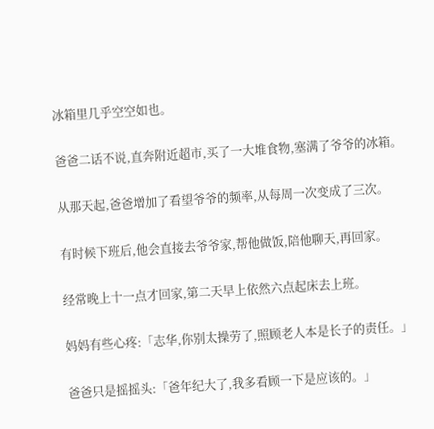冰箱里几乎空空如也。

爸爸二话不说,直奔附近超市,买了一大堆食物,塞满了爷爷的冰箱。

从那天起,爸爸增加了看望爷爷的频率,从每周一次变成了三次。

有时候下班后,他会直接去爷爷家,帮他做饭,陪他聊天,再回家。

经常晚上十一点才回家,第二天早上依然六点起床去上班。

妈妈有些心疼:「志华,你别太操劳了,照顾老人本是长子的责任。」

爸爸只是摇摇头:「爸年纪大了,我多看顾一下是应该的。」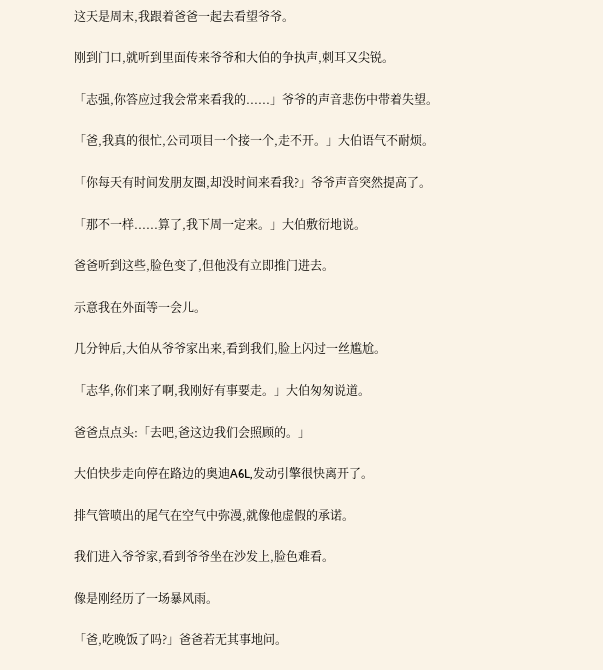这天是周末,我跟着爸爸一起去看望爷爷。

刚到门口,就听到里面传来爷爷和大伯的争执声,刺耳又尖锐。

「志强,你答应过我会常来看我的......」爷爷的声音悲伤中带着失望。

「爸,我真的很忙,公司项目一个接一个,走不开。」大伯语气不耐烦。

「你每天有时间发朋友圈,却没时间来看我?」爷爷声音突然提高了。

「那不一样......算了,我下周一定来。」大伯敷衍地说。

爸爸听到这些,脸色变了,但他没有立即推门进去。

示意我在外面等一会儿。

几分钟后,大伯从爷爷家出来,看到我们,脸上闪过一丝尴尬。

「志华,你们来了啊,我刚好有事要走。」大伯匆匆说道。

爸爸点点头:「去吧,爸这边我们会照顾的。」

大伯快步走向停在路边的奥迪A6L,发动引擎很快离开了。

排气管喷出的尾气在空气中弥漫,就像他虚假的承诺。

我们进入爷爷家,看到爷爷坐在沙发上,脸色难看。

像是刚经历了一场暴风雨。

「爸,吃晚饭了吗?」爸爸若无其事地问。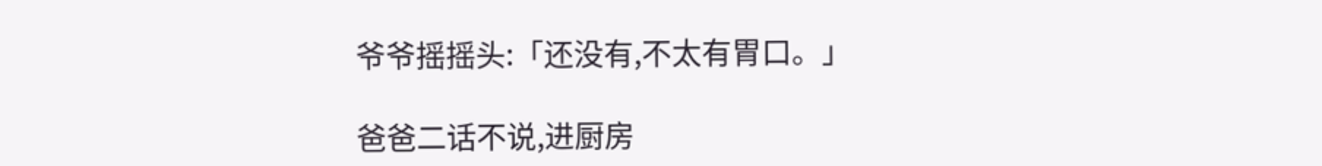爷爷摇摇头:「还没有,不太有胃口。」

爸爸二话不说,进厨房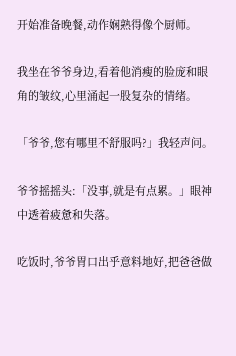开始准备晚餐,动作娴熟得像个厨师。

我坐在爷爷身边,看着他消瘦的脸庞和眼角的皱纹,心里涌起一股复杂的情绪。

「爷爷,您有哪里不舒服吗?」我轻声问。

爷爷摇摇头:「没事,就是有点累。」眼神中透着疲惫和失落。

吃饭时,爷爷胃口出乎意料地好,把爸爸做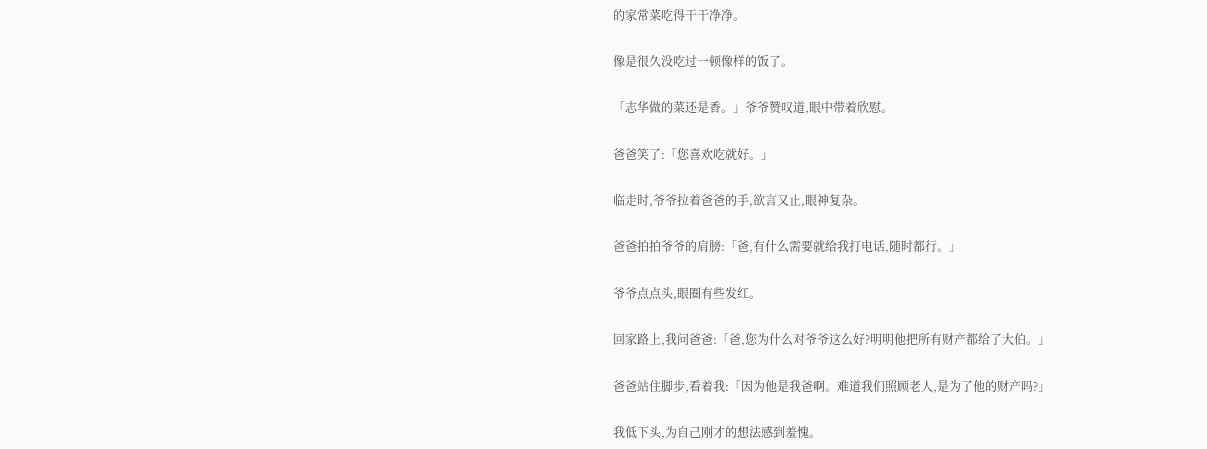的家常菜吃得干干净净。

像是很久没吃过一顿像样的饭了。

「志华做的菜还是香。」爷爷赞叹道,眼中带着欣慰。

爸爸笑了:「您喜欢吃就好。」

临走时,爷爷拉着爸爸的手,欲言又止,眼神复杂。

爸爸拍拍爷爷的肩膀:「爸,有什么需要就给我打电话,随时都行。」

爷爷点点头,眼圈有些发红。

回家路上,我问爸爸:「爸,您为什么对爷爷这么好?明明他把所有财产都给了大伯。」

爸爸站住脚步,看着我:「因为他是我爸啊。难道我们照顾老人,是为了他的财产吗?」

我低下头,为自己刚才的想法感到羞愧。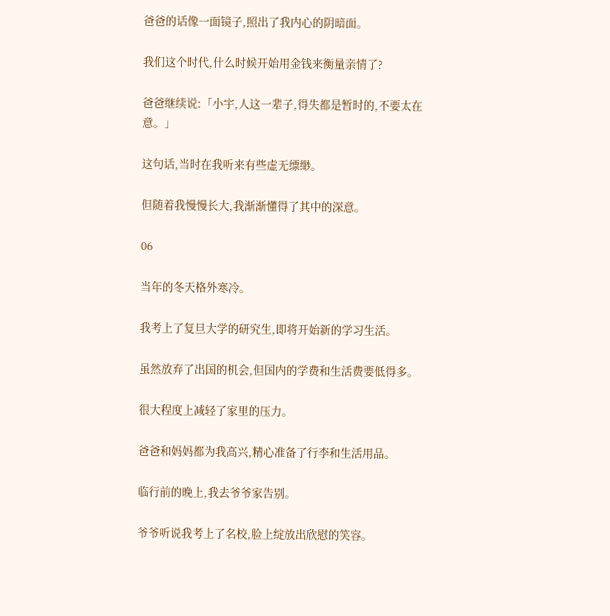爸爸的话像一面镜子,照出了我内心的阴暗面。

我们这个时代,什么时候开始用金钱来衡量亲情了?

爸爸继续说:「小宇,人这一辈子,得失都是暂时的,不要太在意。」

这句话,当时在我听来有些虚无缥缈。

但随着我慢慢长大,我渐渐懂得了其中的深意。

06

当年的冬天格外寒冷。

我考上了复旦大学的研究生,即将开始新的学习生活。

虽然放弃了出国的机会,但国内的学费和生活费要低得多。

很大程度上减轻了家里的压力。

爸爸和妈妈都为我高兴,精心准备了行李和生活用品。

临行前的晚上,我去爷爷家告别。

爷爷听说我考上了名校,脸上绽放出欣慰的笑容。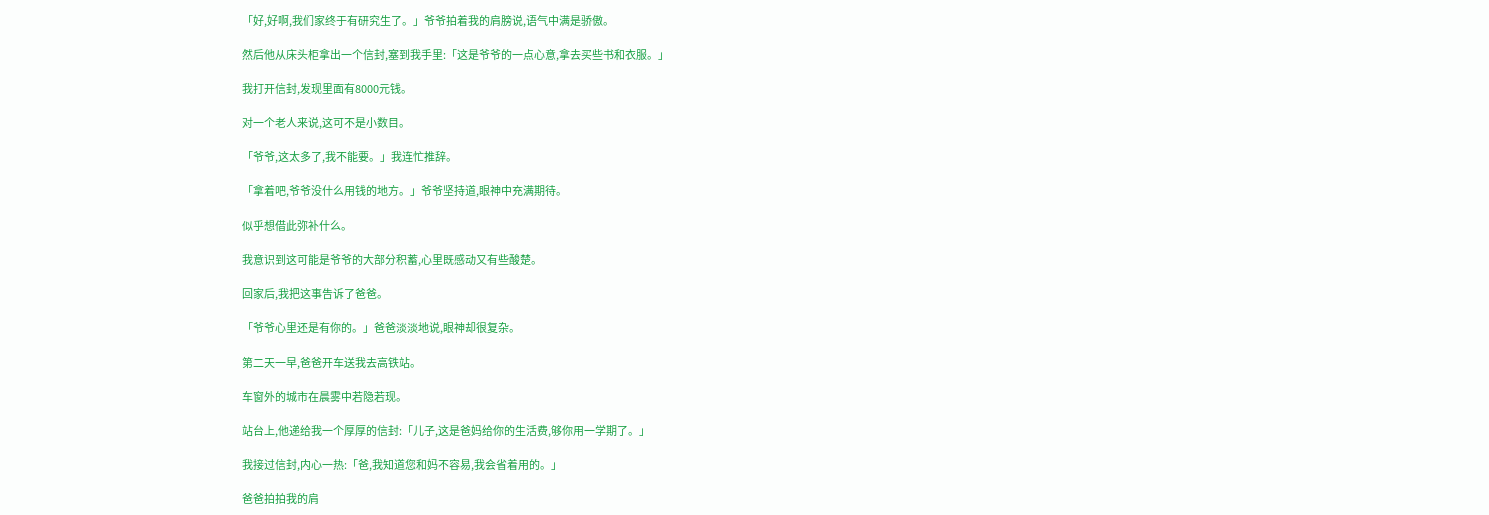「好,好啊,我们家终于有研究生了。」爷爷拍着我的肩膀说,语气中满是骄傲。

然后他从床头柜拿出一个信封,塞到我手里:「这是爷爷的一点心意,拿去买些书和衣服。」

我打开信封,发现里面有8000元钱。

对一个老人来说,这可不是小数目。

「爷爷,这太多了,我不能要。」我连忙推辞。

「拿着吧,爷爷没什么用钱的地方。」爷爷坚持道,眼神中充满期待。

似乎想借此弥补什么。

我意识到这可能是爷爷的大部分积蓄,心里既感动又有些酸楚。

回家后,我把这事告诉了爸爸。

「爷爷心里还是有你的。」爸爸淡淡地说,眼神却很复杂。

第二天一早,爸爸开车送我去高铁站。

车窗外的城市在晨雾中若隐若现。

站台上,他递给我一个厚厚的信封:「儿子,这是爸妈给你的生活费,够你用一学期了。」

我接过信封,内心一热:「爸,我知道您和妈不容易,我会省着用的。」

爸爸拍拍我的肩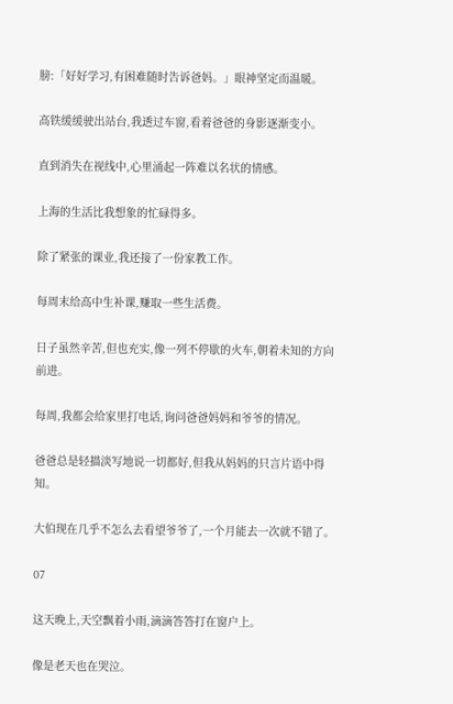膀:「好好学习,有困难随时告诉爸妈。」眼神坚定而温暖。

高铁缓缓驶出站台,我透过车窗,看着爸爸的身影逐渐变小。

直到消失在视线中,心里涌起一阵难以名状的情感。

上海的生活比我想象的忙碌得多。

除了紧张的课业,我还接了一份家教工作。

每周末给高中生补课,赚取一些生活费。

日子虽然辛苦,但也充实,像一列不停歇的火车,朝着未知的方向前进。

每周,我都会给家里打电话,询问爸爸妈妈和爷爷的情况。

爸爸总是轻描淡写地说一切都好,但我从妈妈的只言片语中得知。

大伯现在几乎不怎么去看望爷爷了,一个月能去一次就不错了。

07

这天晚上,天空飘着小雨,滴滴答答打在窗户上。

像是老天也在哭泣。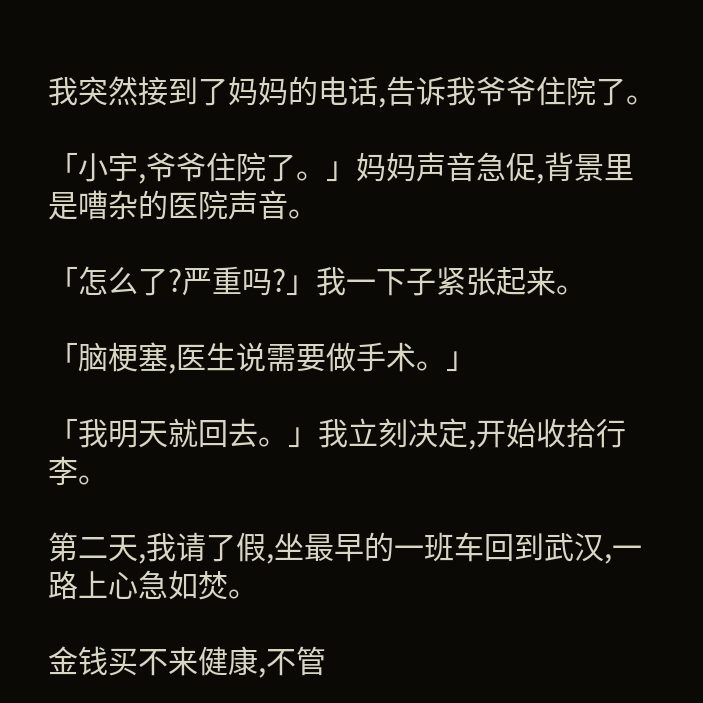我突然接到了妈妈的电话,告诉我爷爷住院了。

「小宇,爷爷住院了。」妈妈声音急促,背景里是嘈杂的医院声音。

「怎么了?严重吗?」我一下子紧张起来。

「脑梗塞,医生说需要做手术。」

「我明天就回去。」我立刻决定,开始收拾行李。

第二天,我请了假,坐最早的一班车回到武汉,一路上心急如焚。

金钱买不来健康,不管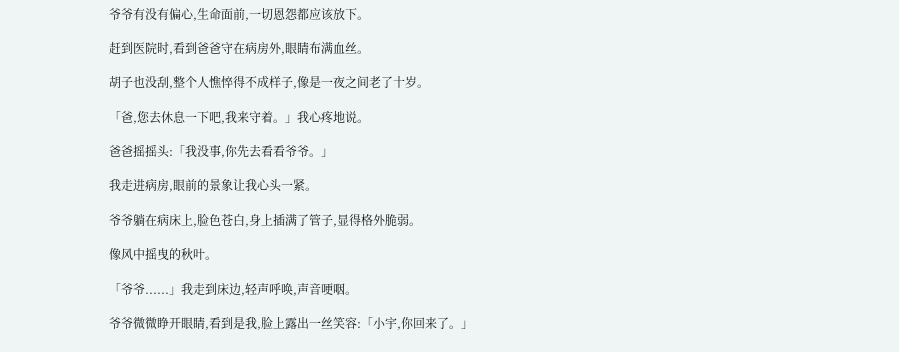爷爷有没有偏心,生命面前,一切恩怨都应该放下。

赶到医院时,看到爸爸守在病房外,眼睛布满血丝。

胡子也没刮,整个人憔悴得不成样子,像是一夜之间老了十岁。

「爸,您去休息一下吧,我来守着。」我心疼地说。

爸爸摇摇头:「我没事,你先去看看爷爷。」

我走进病房,眼前的景象让我心头一紧。

爷爷躺在病床上,脸色苍白,身上插满了管子,显得格外脆弱。

像风中摇曳的秋叶。

「爷爷......」我走到床边,轻声呼唤,声音哽咽。

爷爷微微睁开眼睛,看到是我,脸上露出一丝笑容:「小宇,你回来了。」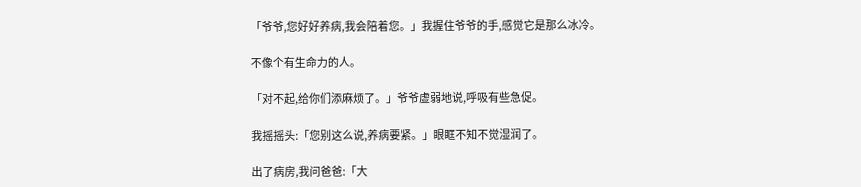「爷爷,您好好养病,我会陪着您。」我握住爷爷的手,感觉它是那么冰冷。

不像个有生命力的人。

「对不起,给你们添麻烦了。」爷爷虚弱地说,呼吸有些急促。

我摇摇头:「您别这么说,养病要紧。」眼眶不知不觉湿润了。

出了病房,我问爸爸:「大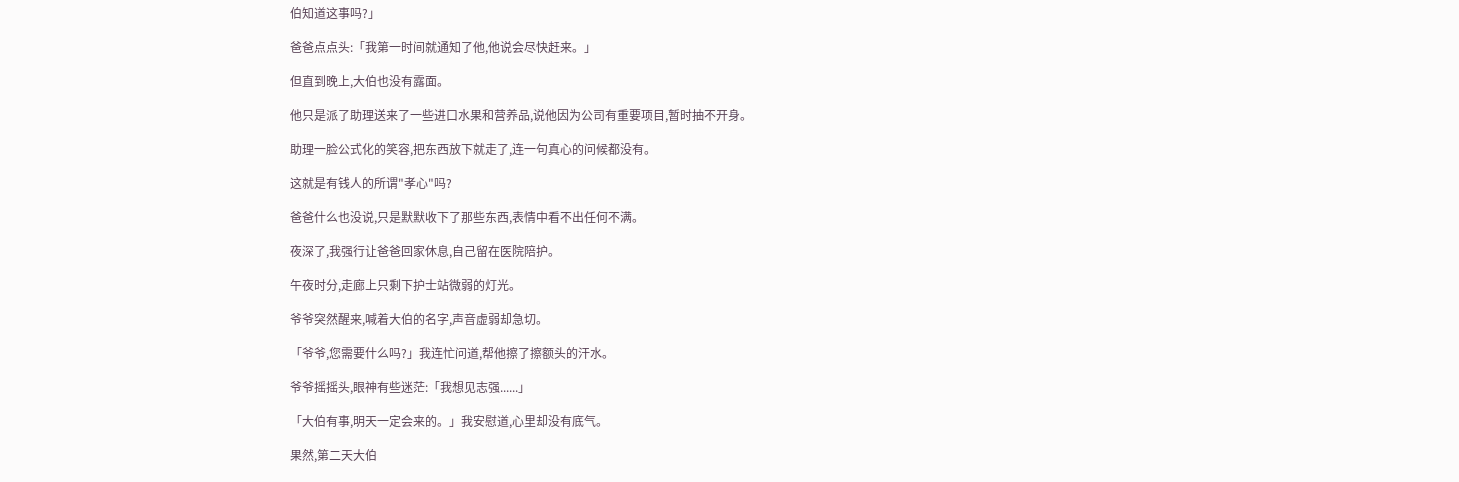伯知道这事吗?」

爸爸点点头:「我第一时间就通知了他,他说会尽快赶来。」

但直到晚上,大伯也没有露面。

他只是派了助理送来了一些进口水果和营养品,说他因为公司有重要项目,暂时抽不开身。

助理一脸公式化的笑容,把东西放下就走了,连一句真心的问候都没有。

这就是有钱人的所谓"孝心"吗?

爸爸什么也没说,只是默默收下了那些东西,表情中看不出任何不满。

夜深了,我强行让爸爸回家休息,自己留在医院陪护。

午夜时分,走廊上只剩下护士站微弱的灯光。

爷爷突然醒来,喊着大伯的名字,声音虚弱却急切。

「爷爷,您需要什么吗?」我连忙问道,帮他擦了擦额头的汗水。

爷爷摇摇头,眼神有些迷茫:「我想见志强......」

「大伯有事,明天一定会来的。」我安慰道,心里却没有底气。

果然,第二天大伯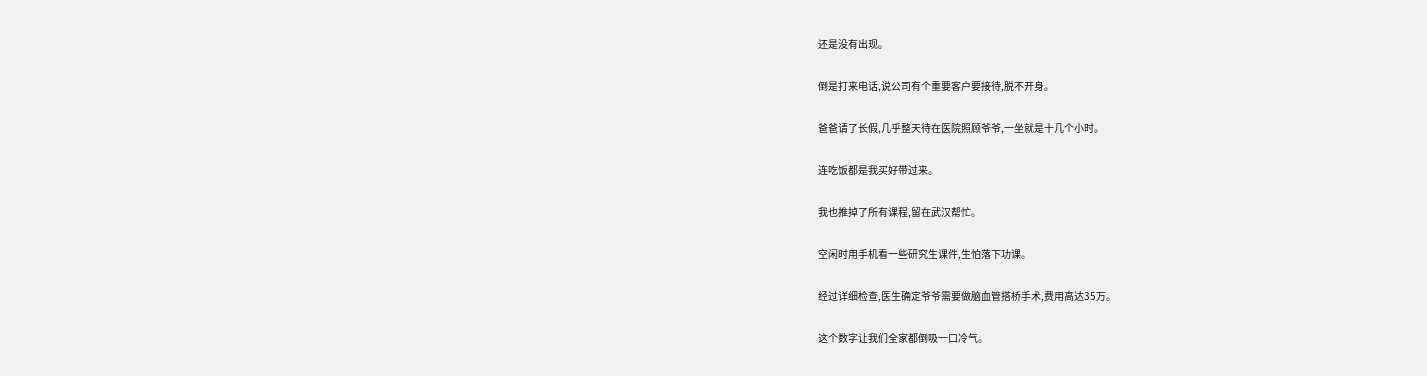还是没有出现。

倒是打来电话,说公司有个重要客户要接待,脱不开身。

爸爸请了长假,几乎整天待在医院照顾爷爷,一坐就是十几个小时。

连吃饭都是我买好带过来。

我也推掉了所有课程,留在武汉帮忙。

空闲时用手机看一些研究生课件,生怕落下功课。

经过详细检查,医生确定爷爷需要做脑血管搭桥手术,费用高达35万。

这个数字让我们全家都倒吸一口冷气。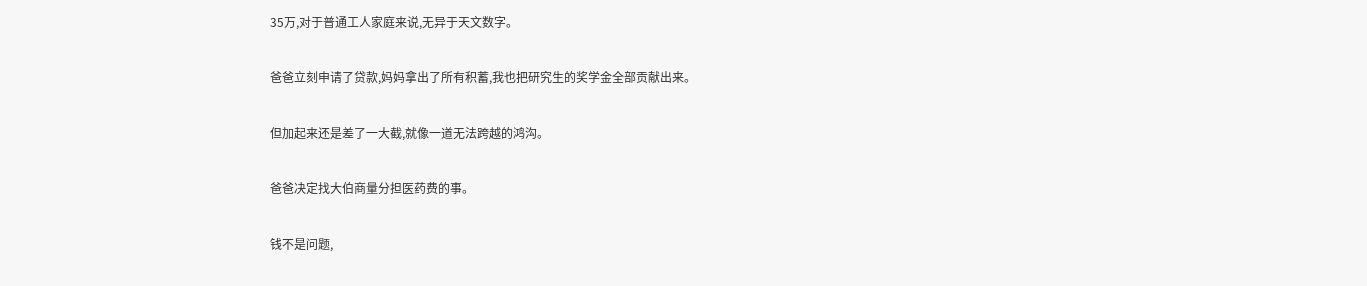35万,对于普通工人家庭来说,无异于天文数字。

爸爸立刻申请了贷款,妈妈拿出了所有积蓄,我也把研究生的奖学金全部贡献出来。

但加起来还是差了一大截,就像一道无法跨越的鸿沟。

爸爸决定找大伯商量分担医药费的事。

钱不是问题,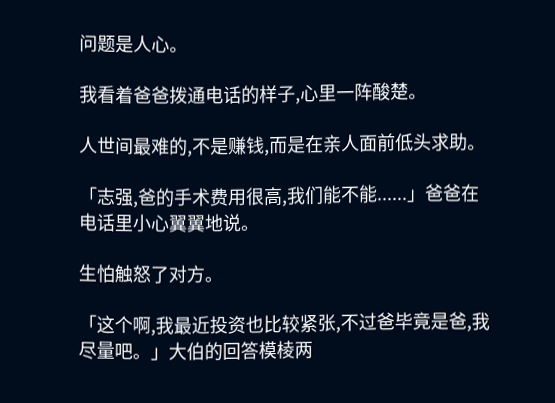问题是人心。

我看着爸爸拨通电话的样子,心里一阵酸楚。

人世间最难的,不是赚钱,而是在亲人面前低头求助。

「志强,爸的手术费用很高,我们能不能......」爸爸在电话里小心翼翼地说。

生怕触怒了对方。

「这个啊,我最近投资也比较紧张,不过爸毕竟是爸,我尽量吧。」大伯的回答模棱两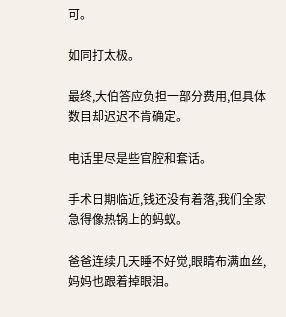可。

如同打太极。

最终,大伯答应负担一部分费用,但具体数目却迟迟不肯确定。

电话里尽是些官腔和套话。

手术日期临近,钱还没有着落,我们全家急得像热锅上的蚂蚁。

爸爸连续几天睡不好觉,眼睛布满血丝,妈妈也跟着掉眼泪。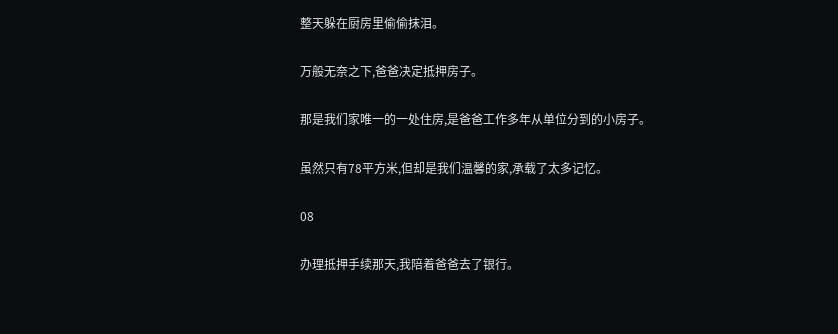整天躲在厨房里偷偷抹泪。

万般无奈之下,爸爸决定抵押房子。

那是我们家唯一的一处住房,是爸爸工作多年从单位分到的小房子。

虽然只有78平方米,但却是我们温馨的家,承载了太多记忆。

08

办理抵押手续那天,我陪着爸爸去了银行。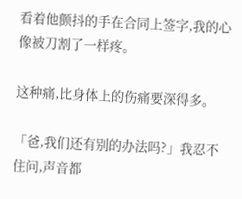看着他颤抖的手在合同上签字,我的心像被刀割了一样疼。

这种痛,比身体上的伤痛要深得多。

「爸,我们还有别的办法吗?」我忍不住问,声音都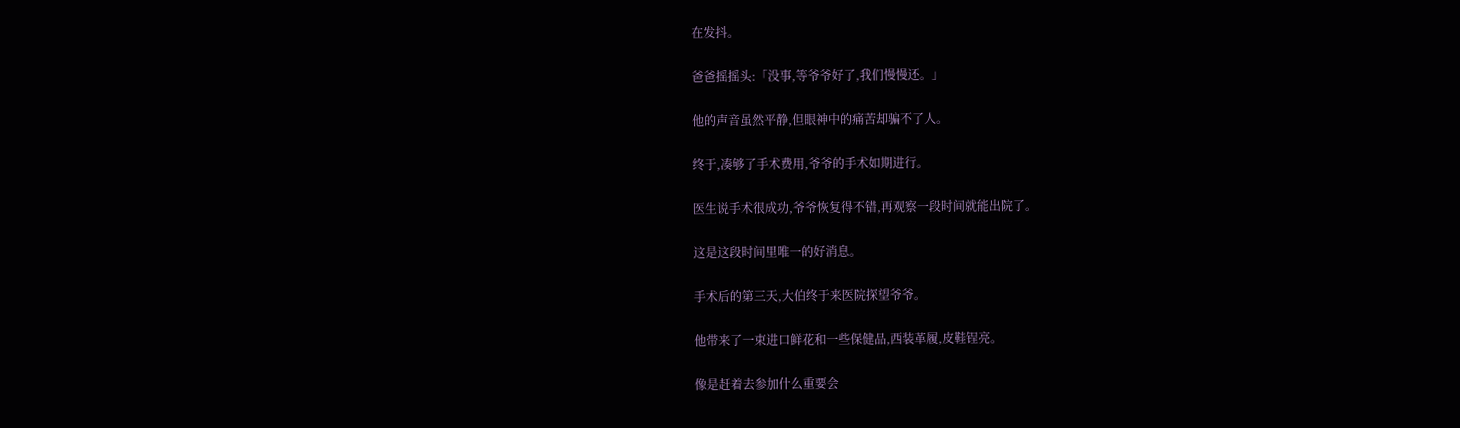在发抖。

爸爸摇摇头:「没事,等爷爷好了,我们慢慢还。」

他的声音虽然平静,但眼神中的痛苦却骗不了人。

终于,凑够了手术费用,爷爷的手术如期进行。

医生说手术很成功,爷爷恢复得不错,再观察一段时间就能出院了。

这是这段时间里唯一的好消息。

手术后的第三天,大伯终于来医院探望爷爷。

他带来了一束进口鲜花和一些保健品,西装革履,皮鞋锃亮。

像是赶着去参加什么重要会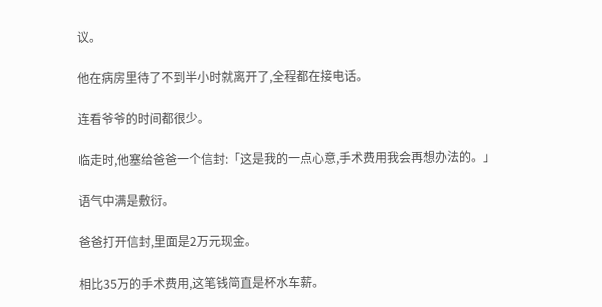议。

他在病房里待了不到半小时就离开了,全程都在接电话。

连看爷爷的时间都很少。

临走时,他塞给爸爸一个信封:「这是我的一点心意,手术费用我会再想办法的。」

语气中满是敷衍。

爸爸打开信封,里面是2万元现金。

相比35万的手术费用,这笔钱简直是杯水车薪。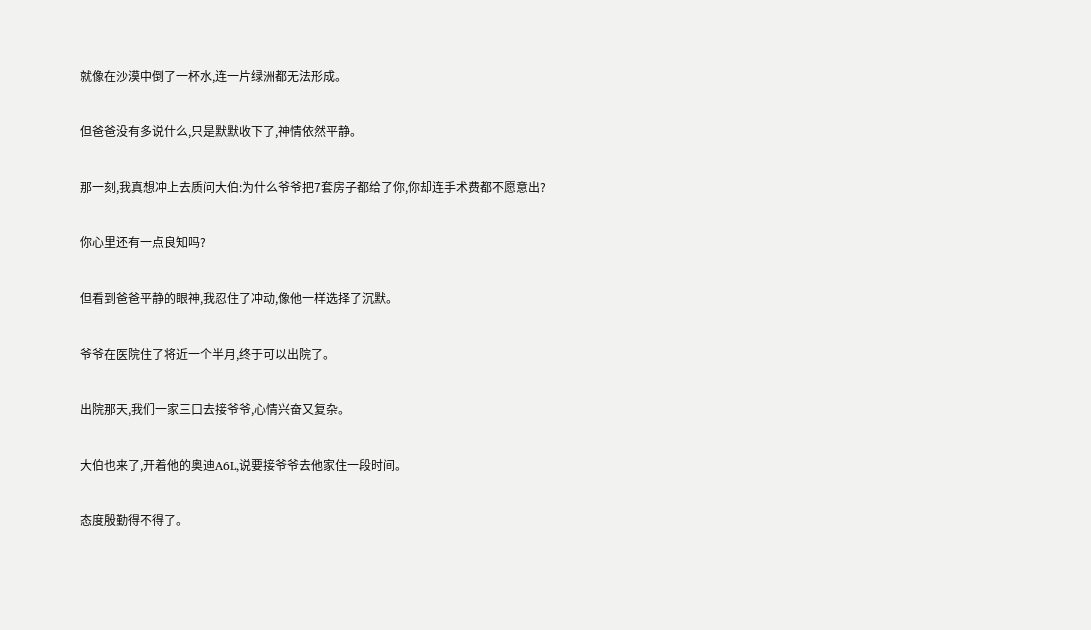就像在沙漠中倒了一杯水,连一片绿洲都无法形成。

但爸爸没有多说什么,只是默默收下了,神情依然平静。

那一刻,我真想冲上去质问大伯:为什么爷爷把7套房子都给了你,你却连手术费都不愿意出?

你心里还有一点良知吗?

但看到爸爸平静的眼神,我忍住了冲动,像他一样选择了沉默。

爷爷在医院住了将近一个半月,终于可以出院了。

出院那天,我们一家三口去接爷爷,心情兴奋又复杂。

大伯也来了,开着他的奥迪A6L,说要接爷爷去他家住一段时间。

态度殷勤得不得了。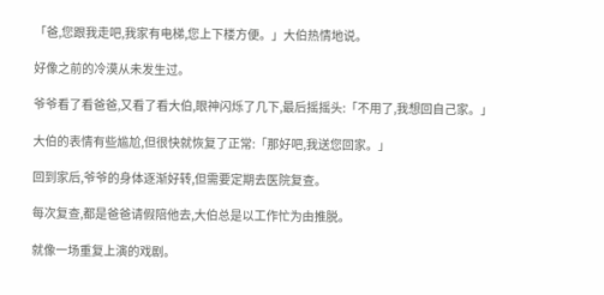「爸,您跟我走吧,我家有电梯,您上下楼方便。」大伯热情地说。

好像之前的冷漠从未发生过。

爷爷看了看爸爸,又看了看大伯,眼神闪烁了几下,最后摇摇头:「不用了,我想回自己家。」

大伯的表情有些尴尬,但很快就恢复了正常:「那好吧,我送您回家。」

回到家后,爷爷的身体逐渐好转,但需要定期去医院复查。

每次复查,都是爸爸请假陪他去,大伯总是以工作忙为由推脱。

就像一场重复上演的戏剧。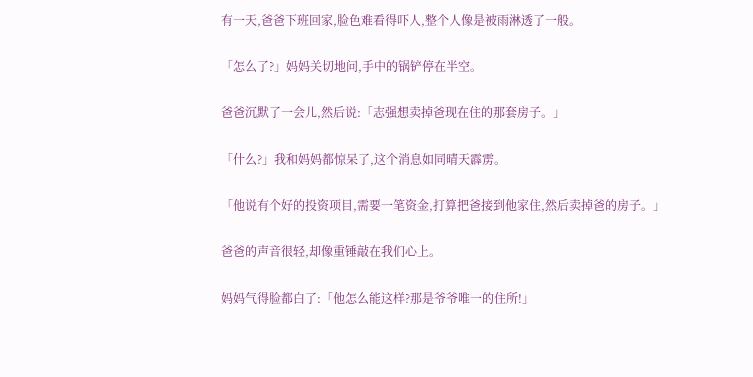有一天,爸爸下班回家,脸色难看得吓人,整个人像是被雨淋透了一般。

「怎么了?」妈妈关切地问,手中的锅铲停在半空。

爸爸沉默了一会儿,然后说:「志强想卖掉爸现在住的那套房子。」

「什么?」我和妈妈都惊呆了,这个消息如同晴天霹雳。

「他说有个好的投资项目,需要一笔资金,打算把爸接到他家住,然后卖掉爸的房子。」

爸爸的声音很轻,却像重锤敲在我们心上。

妈妈气得脸都白了:「他怎么能这样?那是爷爷唯一的住所!」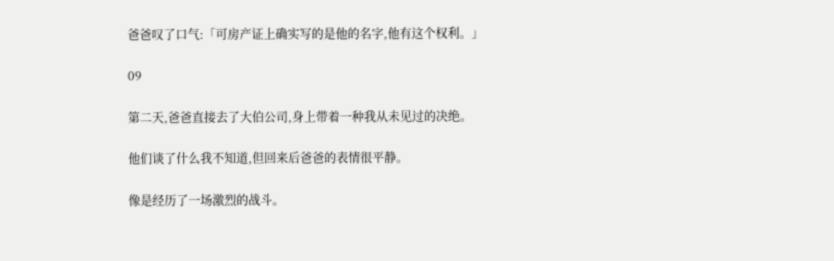爸爸叹了口气:「可房产证上确实写的是他的名字,他有这个权利。」

09

第二天,爸爸直接去了大伯公司,身上带着一种我从未见过的决绝。

他们谈了什么我不知道,但回来后爸爸的表情很平静。

像是经历了一场激烈的战斗。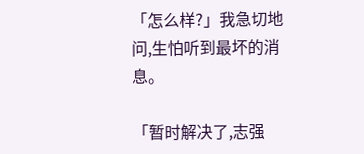「怎么样?」我急切地问,生怕听到最坏的消息。

「暂时解决了,志强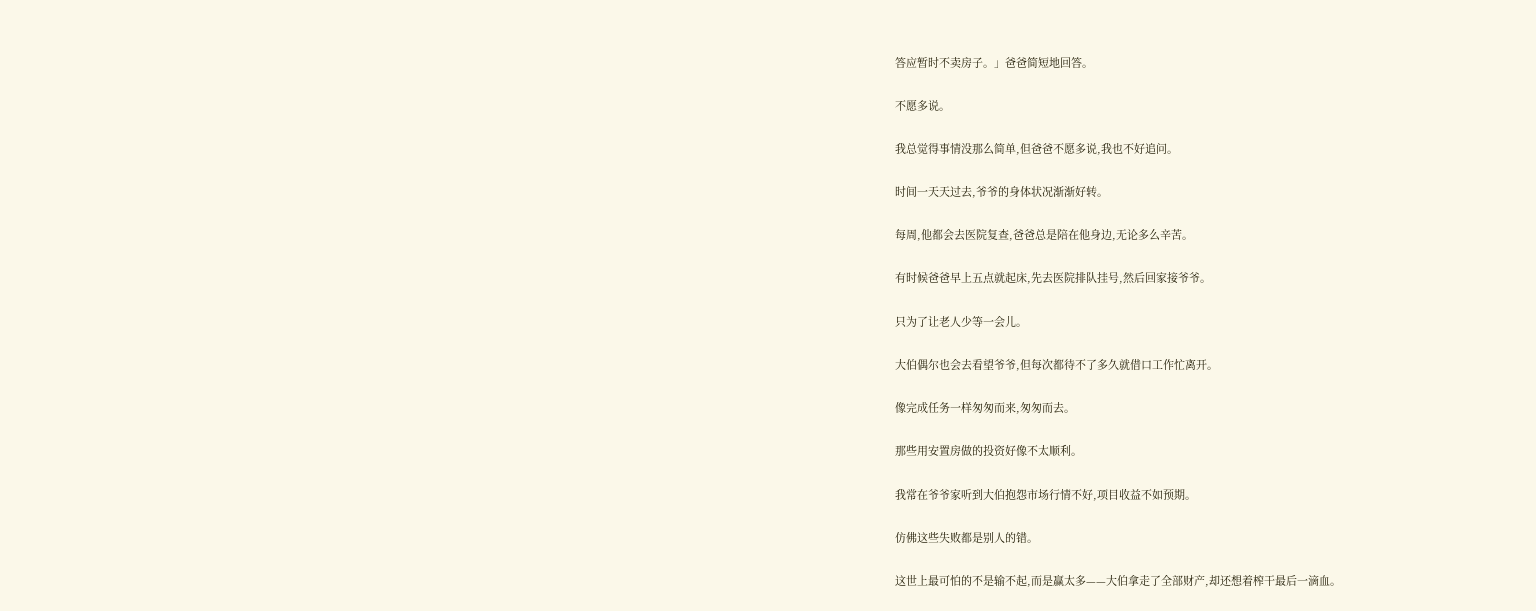答应暂时不卖房子。」爸爸简短地回答。

不愿多说。

我总觉得事情没那么简单,但爸爸不愿多说,我也不好追问。

时间一天天过去,爷爷的身体状况渐渐好转。

每周,他都会去医院复查,爸爸总是陪在他身边,无论多么辛苦。

有时候爸爸早上五点就起床,先去医院排队挂号,然后回家接爷爷。

只为了让老人少等一会儿。

大伯偶尔也会去看望爷爷,但每次都待不了多久就借口工作忙离开。

像完成任务一样匆匆而来,匆匆而去。

那些用安置房做的投资好像不太顺利。

我常在爷爷家听到大伯抱怨市场行情不好,项目收益不如预期。

仿佛这些失败都是别人的错。

这世上最可怕的不是输不起,而是赢太多——大伯拿走了全部财产,却还想着榨干最后一滴血。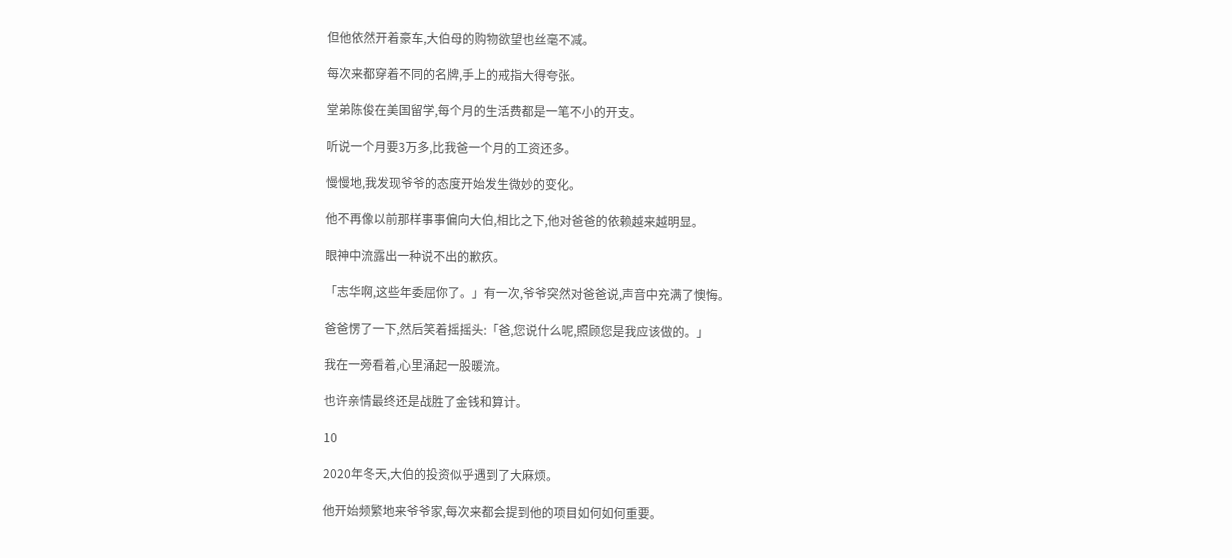但他依然开着豪车,大伯母的购物欲望也丝毫不减。

每次来都穿着不同的名牌,手上的戒指大得夸张。

堂弟陈俊在美国留学,每个月的生活费都是一笔不小的开支。

听说一个月要3万多,比我爸一个月的工资还多。

慢慢地,我发现爷爷的态度开始发生微妙的变化。

他不再像以前那样事事偏向大伯,相比之下,他对爸爸的依赖越来越明显。

眼神中流露出一种说不出的歉疚。

「志华啊,这些年委屈你了。」有一次,爷爷突然对爸爸说,声音中充满了懊悔。

爸爸愣了一下,然后笑着摇摇头:「爸,您说什么呢,照顾您是我应该做的。」

我在一旁看着,心里涌起一股暖流。

也许亲情最终还是战胜了金钱和算计。

10

2020年冬天,大伯的投资似乎遇到了大麻烦。

他开始频繁地来爷爷家,每次来都会提到他的项目如何如何重要。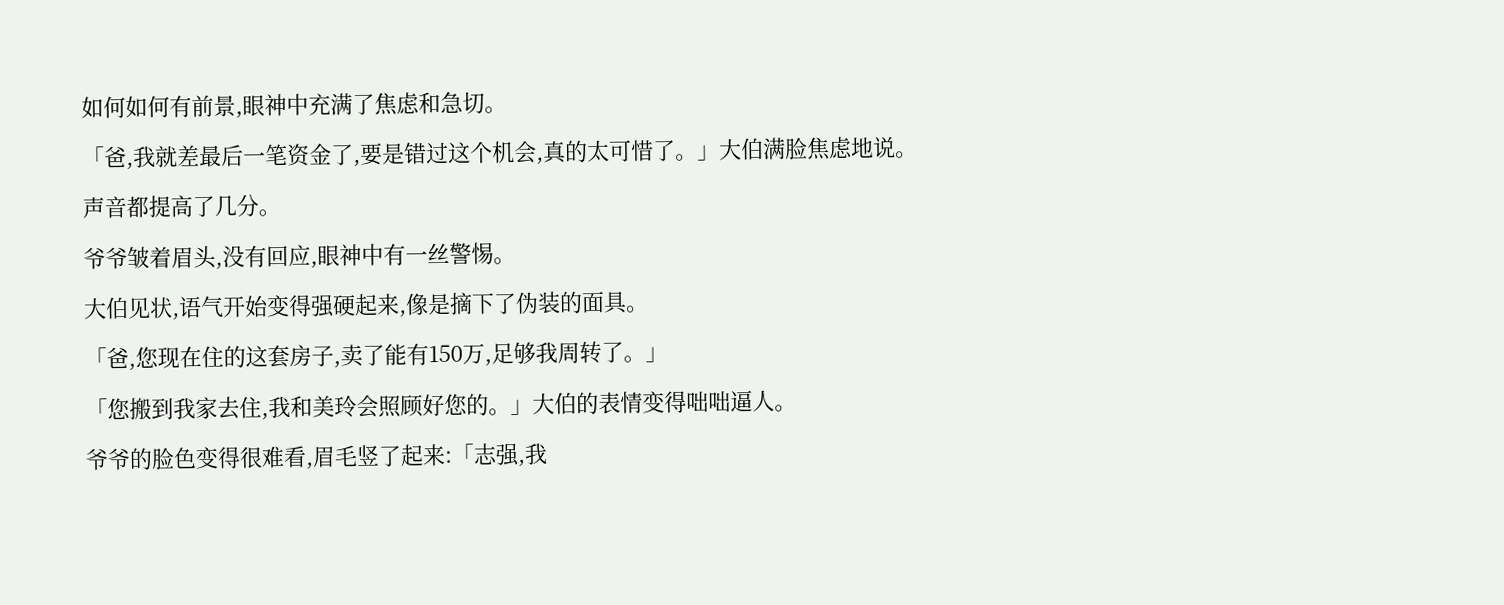如何如何有前景,眼神中充满了焦虑和急切。

「爸,我就差最后一笔资金了,要是错过这个机会,真的太可惜了。」大伯满脸焦虑地说。

声音都提高了几分。

爷爷皱着眉头,没有回应,眼神中有一丝警惕。

大伯见状,语气开始变得强硬起来,像是摘下了伪装的面具。

「爸,您现在住的这套房子,卖了能有150万,足够我周转了。」

「您搬到我家去住,我和美玲会照顾好您的。」大伯的表情变得咄咄逼人。

爷爷的脸色变得很难看,眉毛竖了起来:「志强,我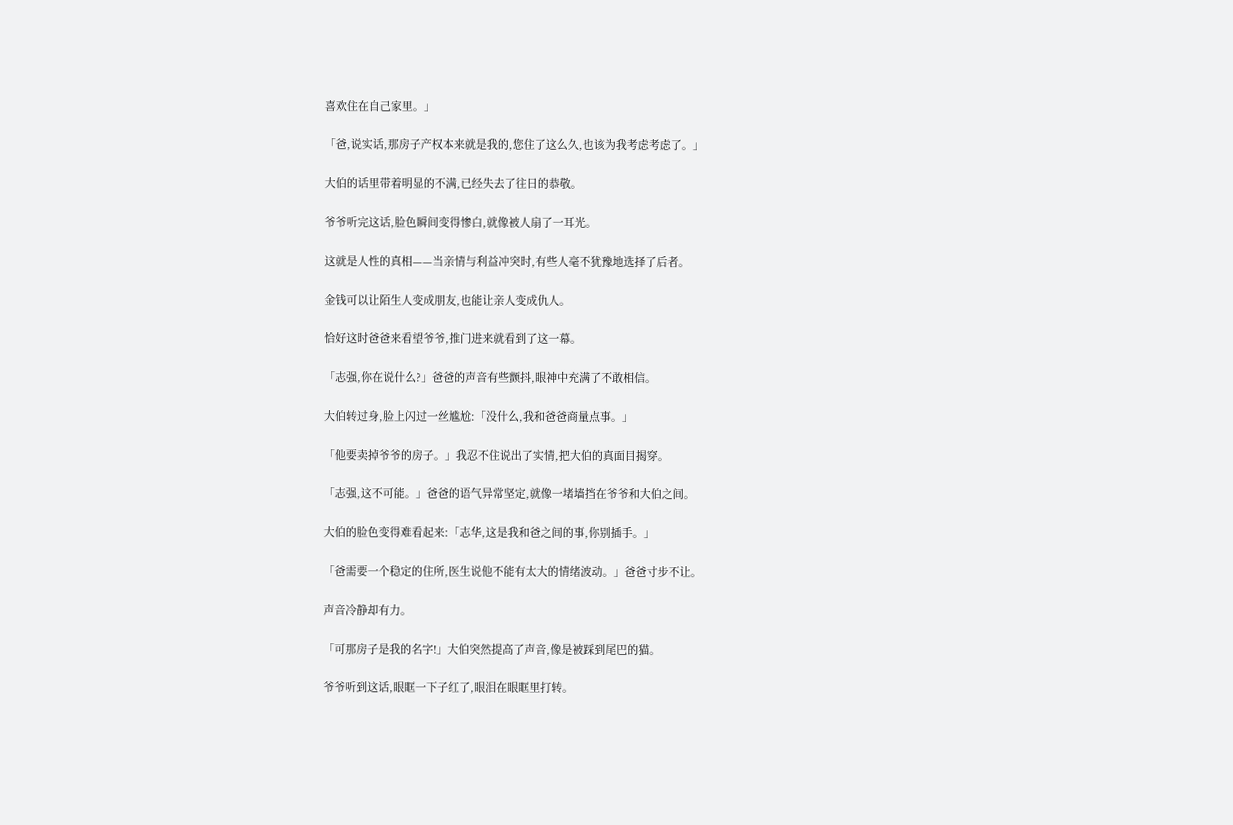喜欢住在自己家里。」

「爸,说实话,那房子产权本来就是我的,您住了这么久,也该为我考虑考虑了。」

大伯的话里带着明显的不满,已经失去了往日的恭敬。

爷爷听完这话,脸色瞬间变得惨白,就像被人扇了一耳光。

这就是人性的真相——当亲情与利益冲突时,有些人毫不犹豫地选择了后者。

金钱可以让陌生人变成朋友,也能让亲人变成仇人。

恰好这时爸爸来看望爷爷,推门进来就看到了这一幕。

「志强,你在说什么?」爸爸的声音有些颤抖,眼神中充满了不敢相信。

大伯转过身,脸上闪过一丝尴尬:「没什么,我和爸爸商量点事。」

「他要卖掉爷爷的房子。」我忍不住说出了实情,把大伯的真面目揭穿。

「志强,这不可能。」爸爸的语气异常坚定,就像一堵墙挡在爷爷和大伯之间。

大伯的脸色变得难看起来:「志华,这是我和爸之间的事,你别插手。」

「爸需要一个稳定的住所,医生说他不能有太大的情绪波动。」爸爸寸步不让。

声音冷静却有力。

「可那房子是我的名字!」大伯突然提高了声音,像是被踩到尾巴的猫。

爷爷听到这话,眼眶一下子红了,眼泪在眼眶里打转。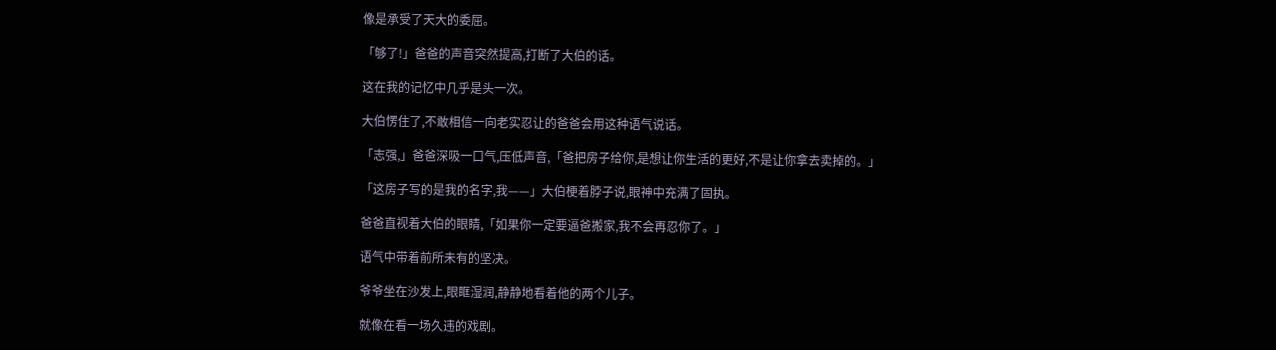像是承受了天大的委屈。

「够了!」爸爸的声音突然提高,打断了大伯的话。

这在我的记忆中几乎是头一次。

大伯愣住了,不敢相信一向老实忍让的爸爸会用这种语气说话。

「志强,」爸爸深吸一口气,压低声音,「爸把房子给你,是想让你生活的更好,不是让你拿去卖掉的。」

「这房子写的是我的名字,我——」大伯梗着脖子说,眼神中充满了固执。

爸爸直视着大伯的眼睛,「如果你一定要逼爸搬家,我不会再忍你了。」

语气中带着前所未有的坚决。

爷爷坐在沙发上,眼眶湿润,静静地看着他的两个儿子。

就像在看一场久违的戏剧。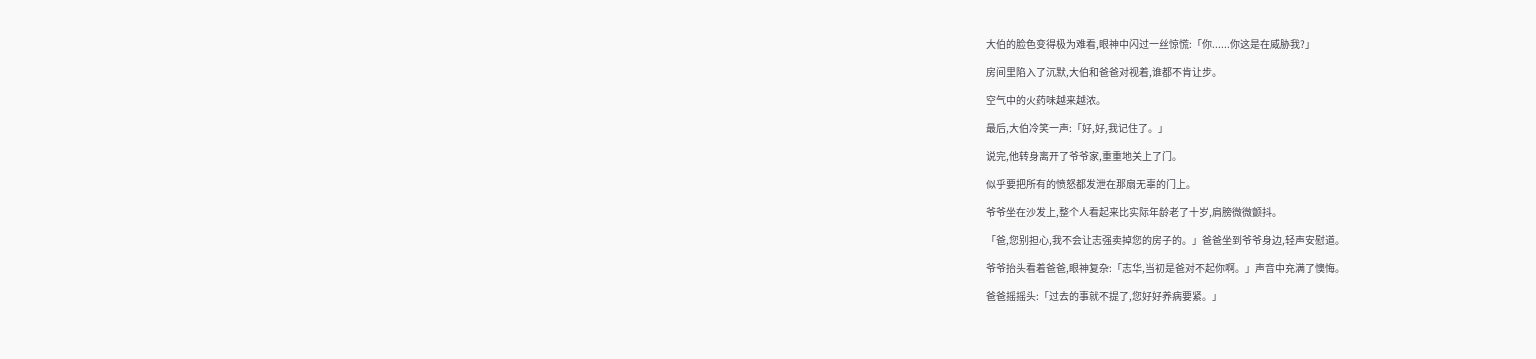大伯的脸色变得极为难看,眼神中闪过一丝惊慌:「你......你这是在威胁我?」

房间里陷入了沉默,大伯和爸爸对视着,谁都不肯让步。

空气中的火药味越来越浓。

最后,大伯冷笑一声:「好,好,我记住了。」

说完,他转身离开了爷爷家,重重地关上了门。

似乎要把所有的愤怒都发泄在那扇无辜的门上。

爷爷坐在沙发上,整个人看起来比实际年龄老了十岁,肩膀微微颤抖。

「爸,您别担心,我不会让志强卖掉您的房子的。」爸爸坐到爷爷身边,轻声安慰道。

爷爷抬头看着爸爸,眼神复杂:「志华,当初是爸对不起你啊。」声音中充满了懊悔。

爸爸摇摇头:「过去的事就不提了,您好好养病要紧。」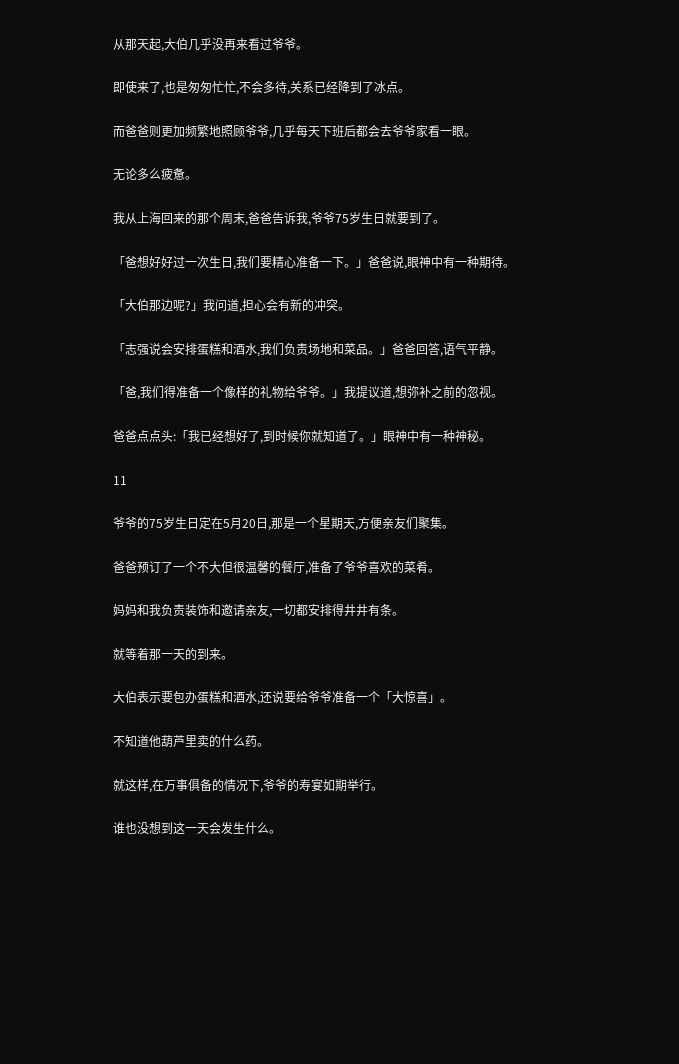从那天起,大伯几乎没再来看过爷爷。

即使来了,也是匆匆忙忙,不会多待,关系已经降到了冰点。

而爸爸则更加频繁地照顾爷爷,几乎每天下班后都会去爷爷家看一眼。

无论多么疲惫。

我从上海回来的那个周末,爸爸告诉我,爷爷75岁生日就要到了。

「爸想好好过一次生日,我们要精心准备一下。」爸爸说,眼神中有一种期待。

「大伯那边呢?」我问道,担心会有新的冲突。

「志强说会安排蛋糕和酒水,我们负责场地和菜品。」爸爸回答,语气平静。

「爸,我们得准备一个像样的礼物给爷爷。」我提议道,想弥补之前的忽视。

爸爸点点头:「我已经想好了,到时候你就知道了。」眼神中有一种神秘。

11

爷爷的75岁生日定在5月20日,那是一个星期天,方便亲友们聚集。

爸爸预订了一个不大但很温馨的餐厅,准备了爷爷喜欢的菜肴。

妈妈和我负责装饰和邀请亲友,一切都安排得井井有条。

就等着那一天的到来。

大伯表示要包办蛋糕和酒水,还说要给爷爷准备一个「大惊喜」。

不知道他葫芦里卖的什么药。

就这样,在万事俱备的情况下,爷爷的寿宴如期举行。

谁也没想到这一天会发生什么。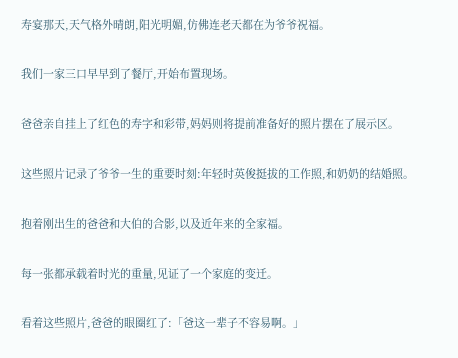寿宴那天,天气格外晴朗,阳光明媚,仿佛连老天都在为爷爷祝福。

我们一家三口早早到了餐厅,开始布置现场。

爸爸亲自挂上了红色的寿字和彩带,妈妈则将提前准备好的照片摆在了展示区。

这些照片记录了爷爷一生的重要时刻:年轻时英俊挺拔的工作照,和奶奶的结婚照。

抱着刚出生的爸爸和大伯的合影,以及近年来的全家福。

每一张都承载着时光的重量,见证了一个家庭的变迁。

看着这些照片,爸爸的眼圈红了:「爸这一辈子不容易啊。」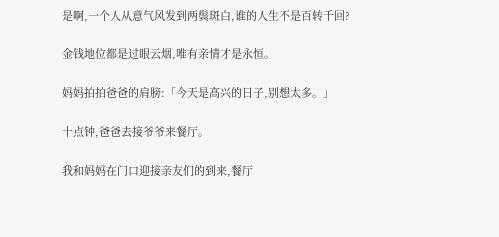是啊,一个人从意气风发到两鬓斑白,谁的人生不是百转千回?

金钱地位都是过眼云烟,唯有亲情才是永恒。

妈妈拍拍爸爸的肩膀:「今天是高兴的日子,别想太多。」

十点钟,爸爸去接爷爷来餐厅。

我和妈妈在门口迎接亲友们的到来,餐厅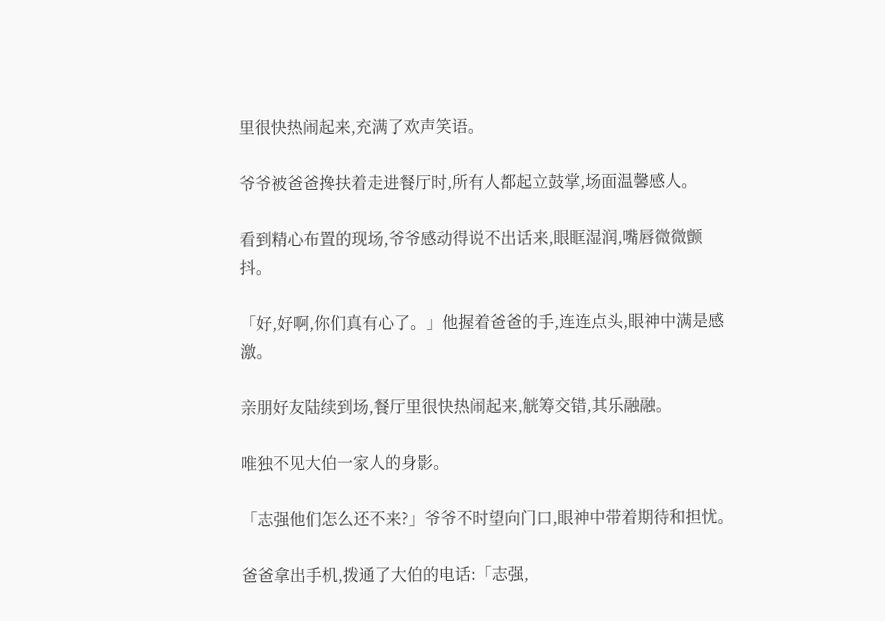里很快热闹起来,充满了欢声笑语。

爷爷被爸爸搀扶着走进餐厅时,所有人都起立鼓掌,场面温馨感人。

看到精心布置的现场,爷爷感动得说不出话来,眼眶湿润,嘴唇微微颤抖。

「好,好啊,你们真有心了。」他握着爸爸的手,连连点头,眼神中满是感激。

亲朋好友陆续到场,餐厅里很快热闹起来,觥筹交错,其乐融融。

唯独不见大伯一家人的身影。

「志强他们怎么还不来?」爷爷不时望向门口,眼神中带着期待和担忧。

爸爸拿出手机,拨通了大伯的电话:「志强,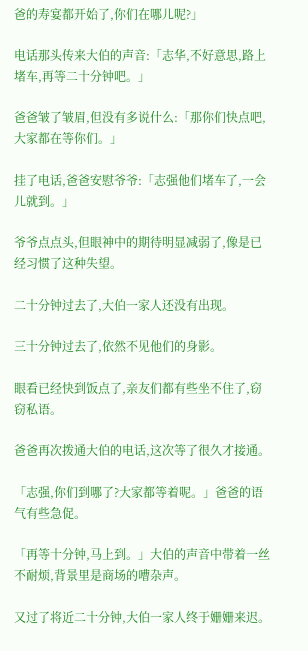爸的寿宴都开始了,你们在哪儿呢?」

电话那头传来大伯的声音:「志华,不好意思,路上堵车,再等二十分钟吧。」

爸爸皱了皱眉,但没有多说什么:「那你们快点吧,大家都在等你们。」

挂了电话,爸爸安慰爷爷:「志强他们堵车了,一会儿就到。」

爷爷点点头,但眼神中的期待明显减弱了,像是已经习惯了这种失望。

二十分钟过去了,大伯一家人还没有出现。

三十分钟过去了,依然不见他们的身影。

眼看已经快到饭点了,亲友们都有些坐不住了,窃窃私语。

爸爸再次拨通大伯的电话,这次等了很久才接通。

「志强,你们到哪了?大家都等着呢。」爸爸的语气有些急促。

「再等十分钟,马上到。」大伯的声音中带着一丝不耐烦,背景里是商场的嘈杂声。

又过了将近二十分钟,大伯一家人终于姗姗来迟。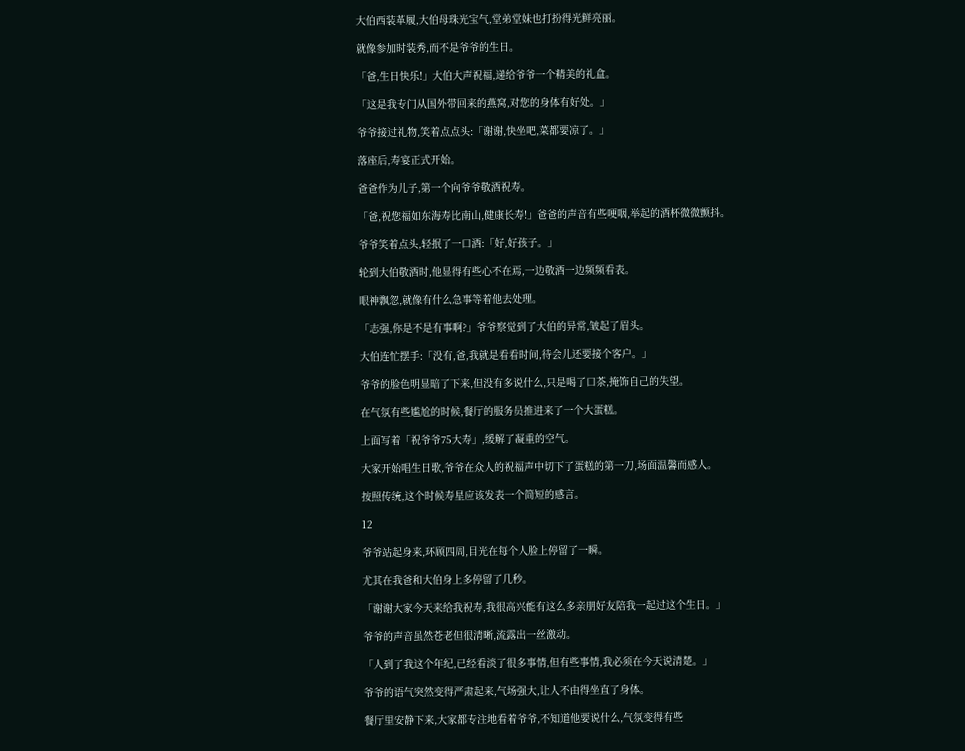大伯西装革履,大伯母珠光宝气,堂弟堂妹也打扮得光鲜亮丽。

就像参加时装秀,而不是爷爷的生日。

「爸,生日快乐!」大伯大声祝福,递给爷爷一个精美的礼盒。

「这是我专门从国外带回来的燕窝,对您的身体有好处。」

爷爷接过礼物,笑着点点头:「谢谢,快坐吧,菜都要凉了。」

落座后,寿宴正式开始。

爸爸作为儿子,第一个向爷爷敬酒祝寿。

「爸,祝您福如东海寿比南山,健康长寿!」爸爸的声音有些哽咽,举起的酒杯微微颤抖。

爷爷笑着点头,轻抿了一口酒:「好,好孩子。」

轮到大伯敬酒时,他显得有些心不在焉,一边敬酒一边频频看表。

眼神飘忽,就像有什么急事等着他去处理。

「志强,你是不是有事啊?」爷爷察觉到了大伯的异常,皱起了眉头。

大伯连忙摆手:「没有,爸,我就是看看时间,待会儿还要接个客户。」

爷爷的脸色明显暗了下来,但没有多说什么,只是喝了口茶,掩饰自己的失望。

在气氛有些尴尬的时候,餐厅的服务员推进来了一个大蛋糕。

上面写着「祝爷爷75大寿」,缓解了凝重的空气。

大家开始唱生日歌,爷爷在众人的祝福声中切下了蛋糕的第一刀,场面温馨而感人。

按照传统,这个时候寿星应该发表一个简短的感言。

12

爷爷站起身来,环顾四周,目光在每个人脸上停留了一瞬。

尤其在我爸和大伯身上多停留了几秒。

「谢谢大家今天来给我祝寿,我很高兴能有这么多亲朋好友陪我一起过这个生日。」

爷爷的声音虽然苍老但很清晰,流露出一丝激动。

「人到了我这个年纪,已经看淡了很多事情,但有些事情,我必须在今天说清楚。」

爷爷的语气突然变得严肃起来,气场强大,让人不由得坐直了身体。

餐厅里安静下来,大家都专注地看着爷爷,不知道他要说什么,气氛变得有些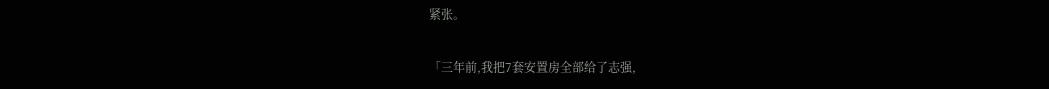紧张。

「三年前,我把7套安置房全部给了志强,